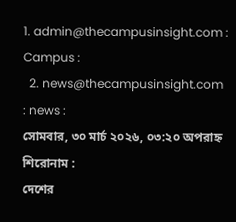1. admin@thecampusinsight.com : Campus :
  2. news@thecampusinsight.com : news :
সোমবার, ৩০ মার্চ ২০২৬, ০৩:২০ অপরাহ্ন
শিরোনাম :
দেশের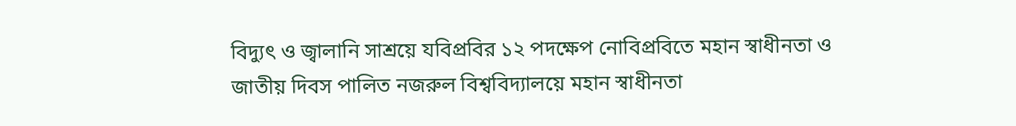বিদ্যুৎ ও জ্বালানি সাশ্রয়ে যবিপ্রবির ১২ পদক্ষেপ নোবিপ্রবিতে মহান স্বাধীনতা ও জাতীয় দিবস পালিত নজরুল বিশ্ববিদ্যালয়ে মহান স্বাধীনতা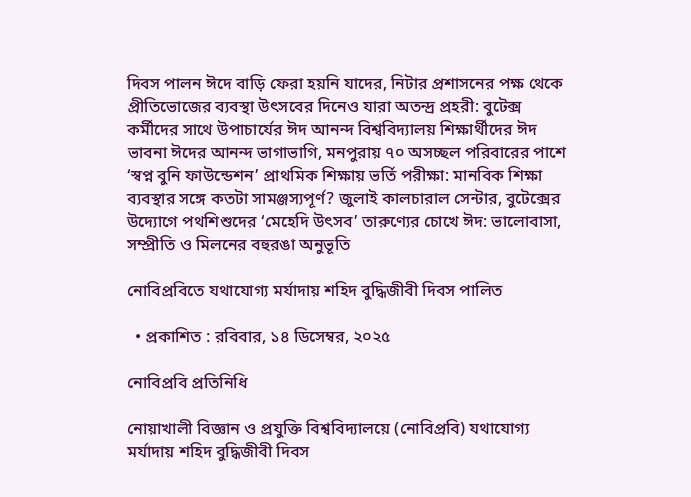দিবস পালন ঈদে বাড়ি ফেরা হয়নি যাদের, নিটার প্রশাসনের পক্ষ থেকে প্রীতিভোজের ব্যবস্থা উৎসবের দিনেও যারা অতন্দ্র প্রহরী: বুটেক্স কর্মীদের সাথে উপাচার্যের ঈদ আনন্দ বিশ্ববিদ্যালয় শিক্ষার্থীদের ঈদ ভাবনা ঈদের আনন্দ ভাগাভাগি, মনপুরায় ৭০ অসচ্ছল পরিবারের পাশে ‘স্বপ্ন বুনি ফাউন্ডেশন’ প্রাথমিক শিক্ষায় ভর্তি পরীক্ষা: মানবিক শিক্ষা ব্যবস্থার সঙ্গে কতটা সামঞ্জস্যপূর্ণ? জুলাই কালচারাল সেন্টার, বুটেক্সের উদ্যোগে পথশিশুদের ‘মেহেদি উৎসব’ তারুণ্যের চোখে ঈদ: ভালোবাসা, সম্প্রীতি ও মিলনের বহুরঙা অনুভূতি

নোবিপ্রবিতে যথাযোগ্য মর্যাদায় শহিদ বুদ্ধিজীবী দিবস পালিত

  • প্রকাশিত : রবিবার, ১৪ ডিসেম্বর, ২০২৫

নোবিপ্রবি প্রতিনিধি

নোয়াখালী বিজ্ঞান ও প্রযুক্তি বিশ্ববিদ্যালয়ে (নোবিপ্রবি) যথাযোগ্য মর্যাদায় শহিদ বুদ্ধিজীবী দিবস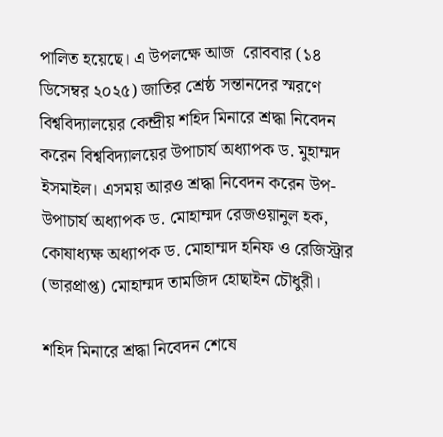পালিত হয়েছে। এ উপলক্ষে আজ  রোববার (১৪ ডিসেম্বর ২০২৫) জাতির শ্রেষ্ঠ সন্তানদের স্মরণে বিশ্ববিদ্যালয়ের কেন্দ্রীয় শহিদ মিনারে শ্রদ্ধা নিবেদন করেন বিশ্ববিদ্যালয়ের উপাচার্য অধ্যাপক ড. মুহাম্মদ ইসমাইল। এসময় আরও শ্রদ্ধা নিবেদন করেন উপ-উপাচার্য অধ্যাপক ড. মোহাম্মদ রেজওয়ানুল হক, কোষাধ্যক্ষ অধ্যাপক ড. মোহাম্মদ হনিফ ও রেজিস্ট্রার (ভারপ্রাপ্ত) মোহাম্মদ তামজিদ হোছাইন চৌধুরী।

শহিদ মিনারে শ্রদ্ধা নিবেদন শেষে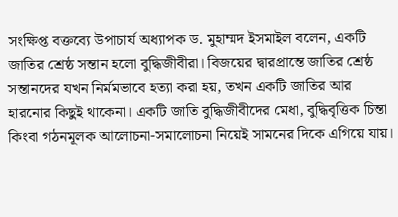সংক্ষিপ্ত বক্তব্যে উপাচার্য অধ্যাপক ড. মুহাম্মদ ইসমাইল বলেন, একটি জাতির শ্রেষ্ঠ সন্তান হলো বুদ্ধিজীবীরা। বিজয়ের দ্বারপ্রান্তে জাতির শ্রেষ্ঠ সন্তানদের যখন নির্মমভাবে হত্যা করা হয়, তখন একটি জাতির আর হারনোর কিছুই থাকেনা। একটি জাতি বুদ্ধিজীবীদের মেধা, বুদ্ধিবৃত্তিক চিন্তা কিংবা গঠনমূলক আলোচনা-সমালোচনা নিয়েই সামনের দিকে এগিয়ে যায়।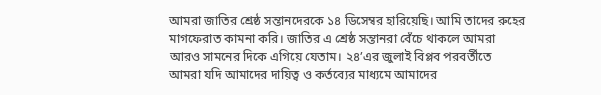আমরা জাতির শ্রেষ্ঠ সন্তানদেরকে ১৪ ডিসেম্বর হারিয়েছি। আমি তাদের রুহের মাগফেরাত কামনা করি। জাতির এ শ্রেষ্ঠ সন্তানরা বেঁচে থাকলে আমরা আরও সামনের দিকে এগিয়ে যেতাম। ২৪’এর জুলাই বিপ্লব পরবর্তীতে আমরা যদি আমাদের দায়িত্ব ও কর্তব্যের মাধ্যমে আমাদের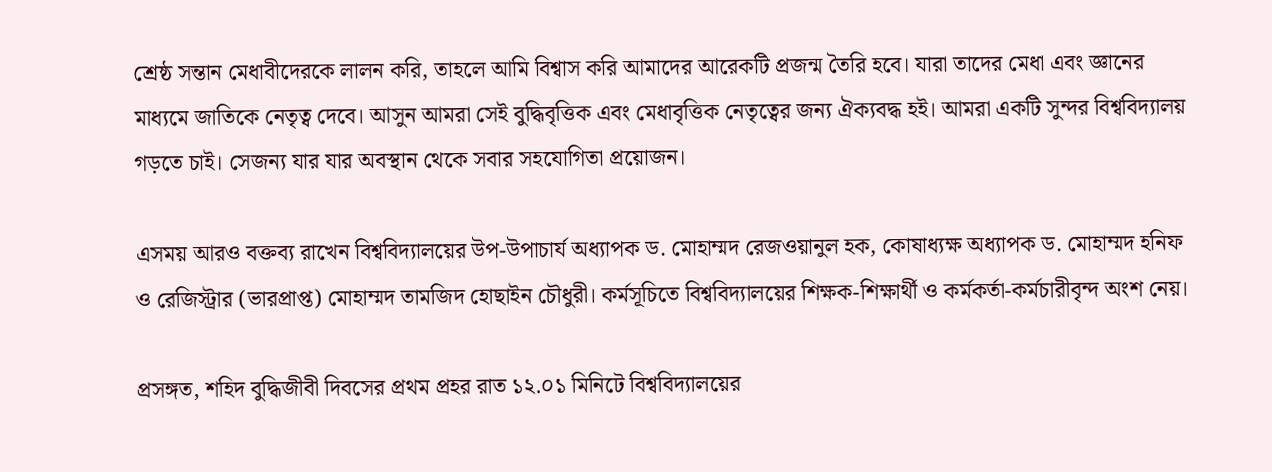শ্রেষ্ঠ সন্তান মেধাবীদেরকে লালন করি, তাহলে আমি বিশ্বাস করি আমাদের আরেকটি প্রজন্ম তৈরি হবে। যারা তাদের মেধা এবং জ্ঞানের মাধ্যমে জাতিকে নেতৃত্ব দেবে। আসুন আমরা সেই বুদ্ধিবৃত্তিক এবং মেধাবৃত্তিক নেতৃত্বের জন্য ঐক্যবদ্ধ হই। আমরা একটি সুন্দর বিশ্ববিদ্যালয় গড়তে চাই। সেজন্য যার যার অবস্থান থেকে সবার সহযোগিতা প্রয়োজন।

এসময় আরও বক্তব্য রাখেন বিশ্ববিদ্যালয়ের উপ-উপাচার্য অধ্যাপক ড. মোহাম্মদ রেজওয়ানুল হক, কোষাধ্যক্ষ অধ্যাপক ড. মোহাম্মদ হনিফ ও রেজিস্ট্রার (ভারপ্রাপ্ত) মোহাম্মদ তামজিদ হোছাইন চৌধুরী। কর্মসূচিতে বিশ্ববিদ্যালয়ের শিক্ষক-শিক্ষার্থী ও কর্মকর্তা-কর্মচারীবৃন্দ অংশ নেয়।

প্রসঙ্গত, শহিদ বুদ্ধিজীবী দিবসের প্রথম প্রহর রাত ১২.০১ মিনিটে বিশ্ববিদ্যালয়ের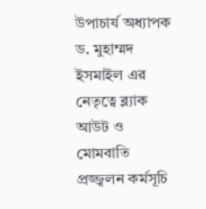উপাচার্য অধ্যাপক ড. মুহাম্মদ ইসমাইল এর নেতৃত্বে ব্ল্যাক আউট ও মোমবাতি প্রজ্জ্বলন কর্মসূচি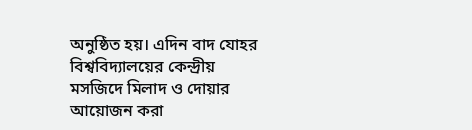অনুষ্ঠিত হয়। এদিন বাদ যোহর বিশ্ববিদ্যালয়ের কেন্দ্রীয় মসজিদে মিলাদ ও দোয়ার আয়োজন করা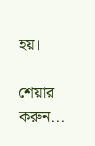হয়।

শেয়ার করুন...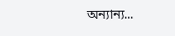অন্যান্য...